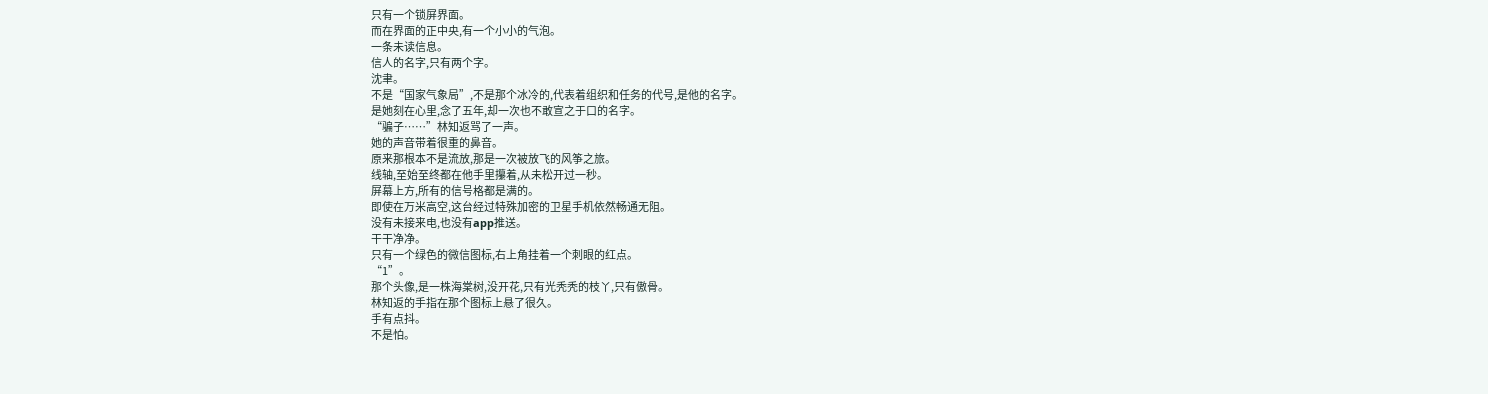只有一个锁屏界面。
而在界面的正中央,有一个小小的气泡。
一条未读信息。
信人的名字,只有两个字。
沈聿。
不是“国家气象局”,不是那个冰冷的,代表着组织和任务的代号,是他的名字。
是她刻在心里,念了五年,却一次也不敢宣之于口的名字。
“骗子……”林知返骂了一声。
她的声音带着很重的鼻音。
原来那根本不是流放,那是一次被放飞的风筝之旅。
线轴,至始至终都在他手里攥着,从未松开过一秒。
屏幕上方,所有的信号格都是满的。
即使在万米高空,这台经过特殊加密的卫星手机依然畅通无阻。
没有未接来电,也没有app推送。
干干净净。
只有一个绿色的微信图标,右上角挂着一个刺眼的红点。
“1”。
那个头像,是一株海棠树,没开花,只有光秃秃的枝丫,只有傲骨。
林知返的手指在那个图标上悬了很久。
手有点抖。
不是怕。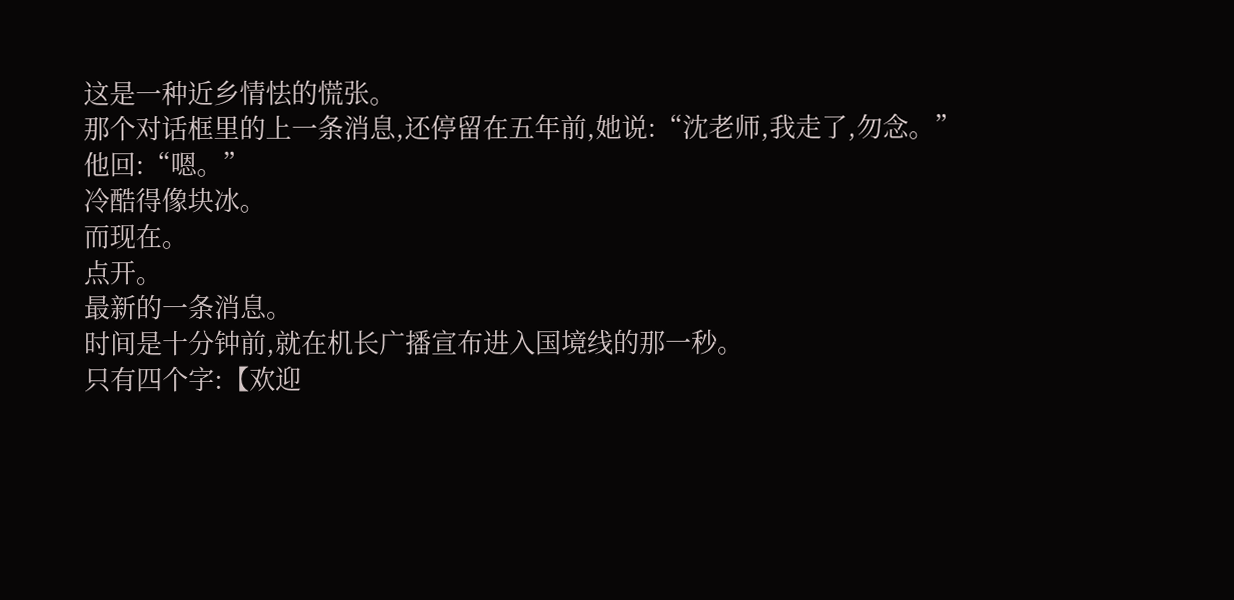这是一种近乡情怯的慌张。
那个对话框里的上一条消息,还停留在五年前,她说:“沈老师,我走了,勿念。”
他回:“嗯。”
冷酷得像块冰。
而现在。
点开。
最新的一条消息。
时间是十分钟前,就在机长广播宣布进入国境线的那一秒。
只有四个字:【欢迎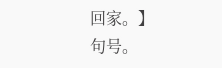回家。】
句号。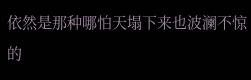依然是那种哪怕天塌下来也波澜不惊的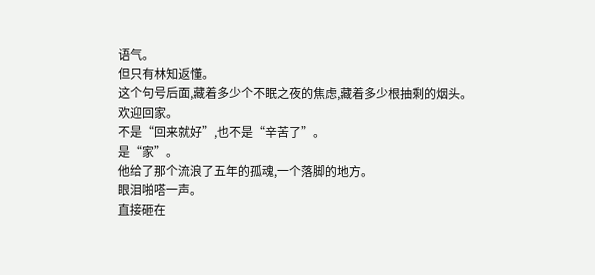语气。
但只有林知返懂。
这个句号后面,藏着多少个不眠之夜的焦虑,藏着多少根抽剩的烟头。
欢迎回家。
不是“回来就好”,也不是“辛苦了”。
是“家”。
他给了那个流浪了五年的孤魂,一个落脚的地方。
眼泪啪嗒一声。
直接砸在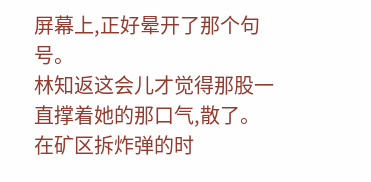屏幕上,正好晕开了那个句号。
林知返这会儿才觉得那股一直撑着她的那口气,散了。
在矿区拆炸弹的时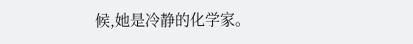候,她是冷静的化学家。